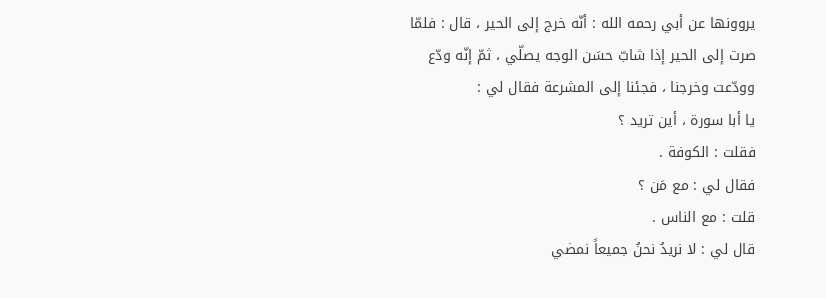يروونها عن أبي رحمه الله : أنّه خرج إلى الحير ، قال : فلمّا صرت إلى الحير إذا شابّ حسَن الوجه يصلّي ، ثمّ إنّه ودّع وودّعت وخرجنا ، فجئنا إلى المشرعة فقال لي :
يا أبا سورة ، أين تريد ؟
فقلت : الكوفة .
فقال لي : مع مَن ؟
قلت : مع الناس .
قال لي : لا نريدُ نحنُ جميعاً نمضي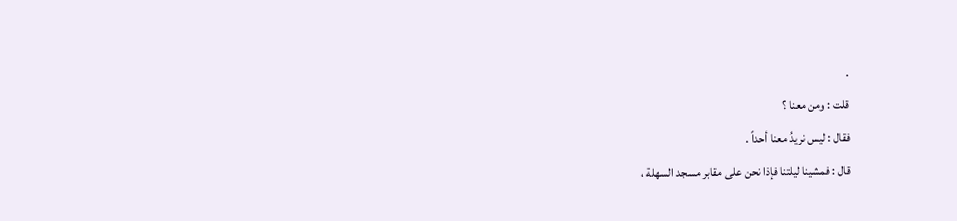.
قلت : ومن معنا ؟
فقال : ليس نريدُ معنا أحداً .
قال : فمشينا ليلتنا فإذا نحن على مقابر مسجد السهلة ،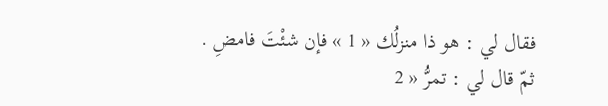فقال لي : هو ذا منزلُك « 1 » فإن شئْتَ فامضِ .
ثمّ قال لي : تمرُّ « 2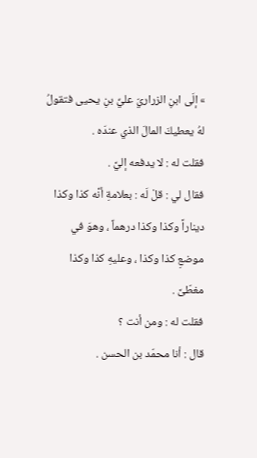» إلَى ابنِ الزراريّ عليِّ بنِ يحيى فتقولُ لهُ يعطيكَ المالَ الذي عندَه .
فقلت له : لا يدفعه إليَّ .
فقال لي : قلْ لَه : بعلامةِ أنَّه كذا وكذا ديناراً وكذا وكذا درهماً ، وهوَ في موضعِ كذا وكذا ، وعليهِ كذا وكذا مغطّىً .
فقلت له : ومن أنت ؟
قال : أنا محمّد بن الحسن .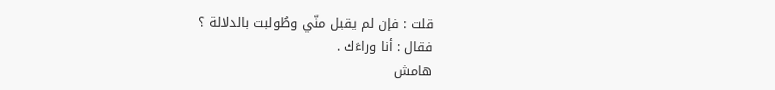قلت : فإن لم يقبل منّي وطُولبت بالدلالة ؟
فقال : أنا وراءَك .
هامش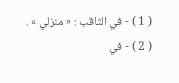( 1 ) - في الثاقب : « منزلي » .
( 2 ) - في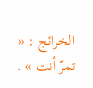الخرائج : « تمرّ أنت » .